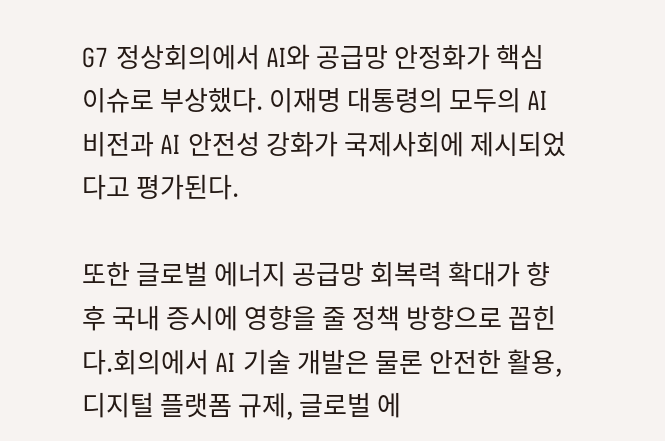G7 정상회의에서 AI와 공급망 안정화가 핵심 이슈로 부상했다. 이재명 대통령의 모두의 AI 비전과 AI 안전성 강화가 국제사회에 제시되었다고 평가된다.

또한 글로벌 에너지 공급망 회복력 확대가 향후 국내 증시에 영향을 줄 정책 방향으로 꼽힌다.회의에서 AI 기술 개발은 물론 안전한 활용, 디지털 플랫폼 규제, 글로벌 에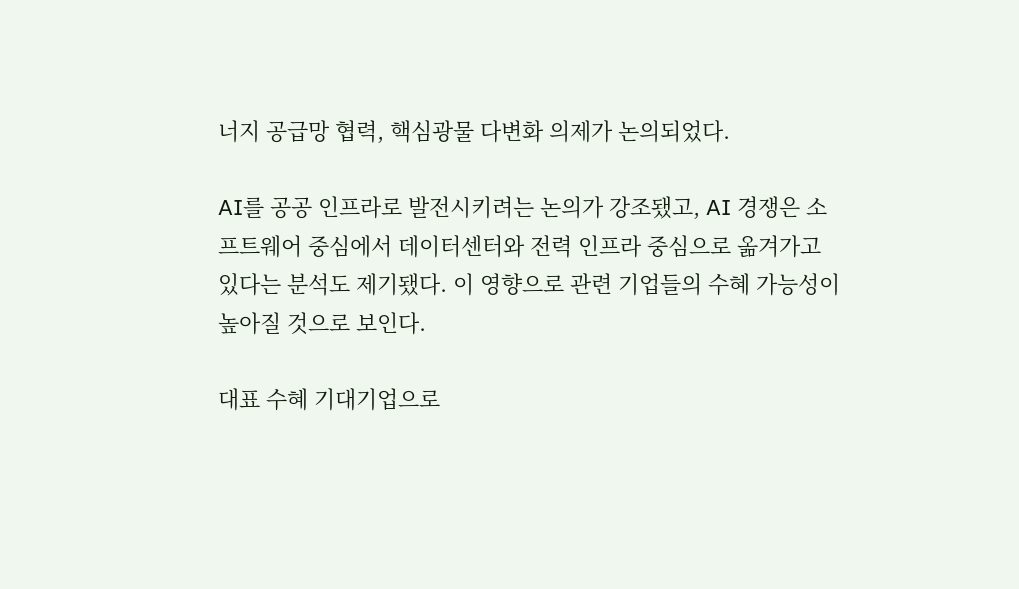너지 공급망 협력, 핵심광물 다변화 의제가 논의되었다.

AI를 공공 인프라로 발전시키려는 논의가 강조됐고, AI 경쟁은 소프트웨어 중심에서 데이터센터와 전력 인프라 중심으로 옮겨가고 있다는 분석도 제기됐다. 이 영향으로 관련 기업들의 수혜 가능성이 높아질 것으로 보인다.

대표 수혜 기대기업으로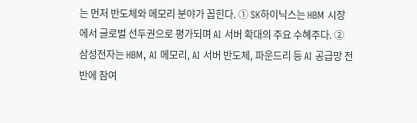는 먼저 반도체와 메모리 분야가 꼽힌다. ① SK하이닉스는 HBM 시장에서 글로벌 선두권으로 평가되며 AI 서버 확대의 주요 수혜주다. ② 삼성전자는 HBM, AI 메모리, AI 서버 반도체, 파운드리 등 AI 공급망 전반에 참여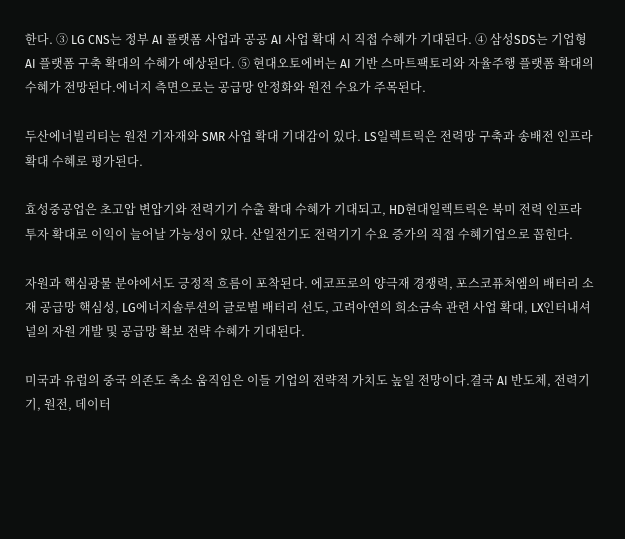한다. ③ LG CNS는 정부 AI 플랫폼 사업과 공공 AI 사업 확대 시 직접 수혜가 기대된다. ④ 삼성SDS는 기업형 AI 플랫폼 구축 확대의 수혜가 예상된다. ⑤ 현대오토에버는 AI 기반 스마트팩토리와 자율주행 플랫폼 확대의 수혜가 전망된다.에너지 측면으로는 공급망 안정화와 원전 수요가 주목된다.

두산에너빌리티는 원전 기자재와 SMR 사업 확대 기대감이 있다. LS일렉트릭은 전력망 구축과 송배전 인프라 확대 수혜로 평가된다.

효성중공업은 초고압 변압기와 전력기기 수출 확대 수혜가 기대되고, HD현대일렉트릭은 북미 전력 인프라 투자 확대로 이익이 늘어날 가능성이 있다. 산일전기도 전력기기 수요 증가의 직접 수혜기업으로 꼽힌다.

자원과 핵심광물 분야에서도 긍정적 흐름이 포착된다. 에코프로의 양극재 경쟁력, 포스코퓨처엠의 배터리 소재 공급망 핵심성, LG에너지솔루션의 글로벌 배터리 선도, 고려아연의 희소금속 관련 사업 확대, LX인터내셔널의 자원 개발 및 공급망 확보 전략 수혜가 기대된다.

미국과 유럽의 중국 의존도 축소 움직임은 이들 기업의 전략적 가치도 높일 전망이다.결국 AI 반도체, 전력기기, 원전, 데이터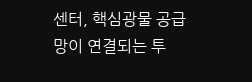센터, 핵심광물 공급망이 연결되는 투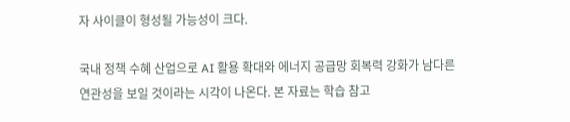자 사이클이 형성될 가능성이 크다.

국내 정책 수혜 산업으로 AI 활용 확대와 에너지 공급망 회복력 강화가 남다른 연관성을 보일 것이라는 시각이 나온다. 본 자료는 학습 참고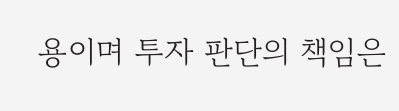용이며 투자 판단의 책임은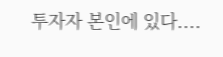투자자 본인에 있다....